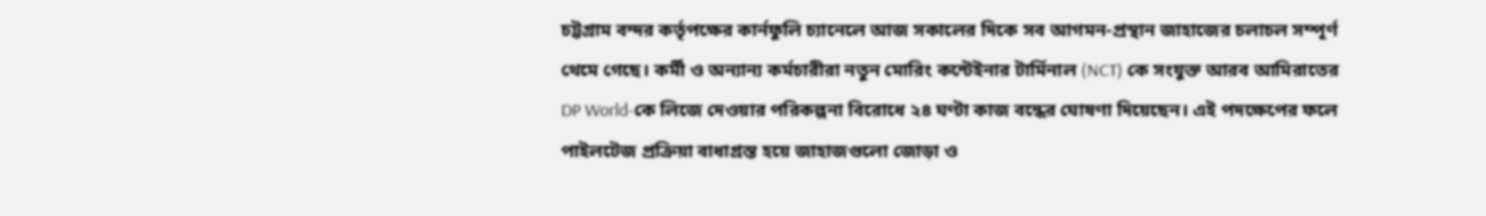চট্টগ্রাম বন্দর কর্তৃপক্ষের কার্নফুলি চ্যানেলে আজ সকালের দিকে সব আগমন‑প্রস্থান জাহাজের চলাচল সম্পূর্ণ থেমে গেছে। কর্মী ও অন্যান্য কর্মচারীরা নতুন মোরিং কন্টেইনার টার্মিনাল (NCT) কে সংযুক্ত আরব আমিরাতের DP World-কে লিজে দেওয়ার পরিকল্পনা বিরোধে ২৪ ঘণ্টা কাজ বন্ধের ঘোষণা দিয়েছেন। এই পদক্ষেপের ফলে পাইলটেজ প্রক্রিয়া বাধাগ্রস্ত হয়ে জাহাজগুলো জোড়া ও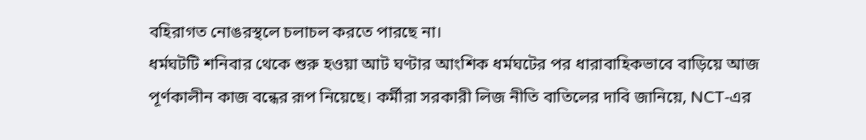বহিরাগত নোঙরস্থলে চলাচল করতে পারছে না।
ধর্মঘটটি শনিবার থেকে শুরু হওয়া আট ঘণ্টার আংশিক ধর্মঘটের পর ধারাবাহিকভাবে বাড়িয়ে আজ পূর্ণকালীন কাজ বন্ধের রূপ নিয়েছে। কর্মীরা সরকারী লিজ নীতি বাতিলের দাবি জানিয়ে, NCT‑এর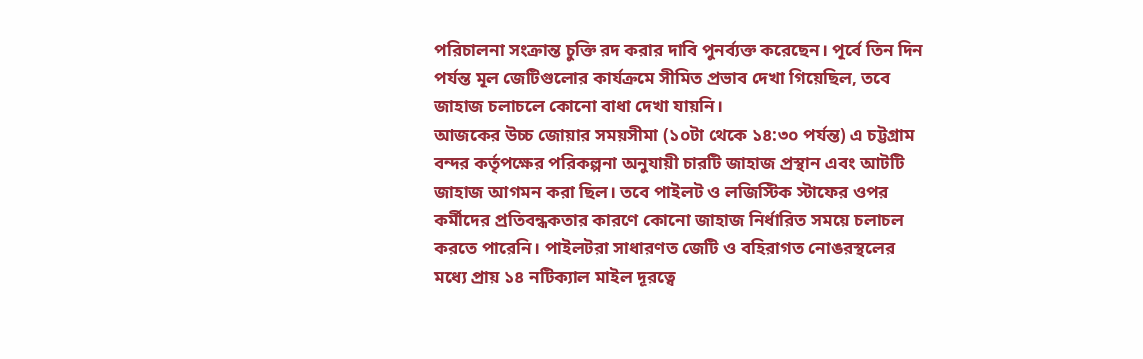পরিচালনা সংক্রান্ত চুক্তি রদ করার দাবি পুনর্ব্যক্ত করেছেন। পূর্বে তিন দিন পর্যন্ত মূল জেটিগুলোর কার্যক্রমে সীমিত প্রভাব দেখা গিয়েছিল, তবে জাহাজ চলাচলে কোনো বাধা দেখা যায়নি।
আজকের উচ্চ জোয়ার সময়সীমা (১০টা থেকে ১৪:৩০ পর্যন্ত) এ চট্টগ্রাম বন্দর কর্তৃপক্ষের পরিকল্পনা অনুযায়ী চারটি জাহাজ প্রস্থান এবং আটটি জাহাজ আগমন করা ছিল। তবে পাইলট ও লজিস্টিক স্টাফের ওপর কর্মীদের প্রতিবন্ধকতার কারণে কোনো জাহাজ নির্ধারিত সময়ে চলাচল করতে পারেনি। পাইলটরা সাধারণত জেটি ও বহিরাগত নোঙরস্থলের মধ্যে প্রায় ১৪ নটিক্যাল মাইল দূরত্বে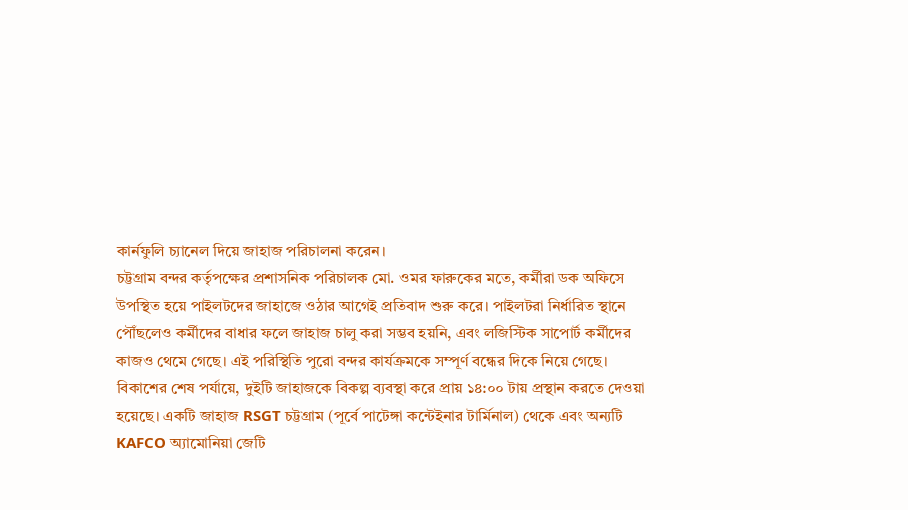কার্নফুলি চ্যানেল দিয়ে জাহাজ পরিচালনা করেন।
চট্টগ্রাম বন্দর কর্তৃপক্ষের প্রশাসনিক পরিচালক মো. ওমর ফারুকের মতে, কর্মীরা ডক অফিসে উপস্থিত হয়ে পাইলটদের জাহাজে ওঠার আগেই প্রতিবাদ শুরু করে। পাইলটরা নির্ধারিত স্থানে পৌঁছলেও কর্মীদের বাধার ফলে জাহাজ চালু করা সম্ভব হয়নি, এবং লজিস্টিক সাপোর্ট কর্মীদের কাজও থেমে গেছে। এই পরিস্থিতি পুরো বন্দর কার্যক্রমকে সম্পূর্ণ বন্ধের দিকে নিয়ে গেছে।
বিকাশের শেষ পর্যায়ে, দুইটি জাহাজকে বিকল্প ব্যবস্থা করে প্রায় ১৪:০০ টায় প্রস্থান করতে দেওয়া হয়েছে। একটি জাহাজ RSGT চট্টগ্রাম (পূর্বে পাটেঙ্গা কন্টেইনার টার্মিনাল) থেকে এবং অন্যটি KAFCO অ্যামোনিয়া জেটি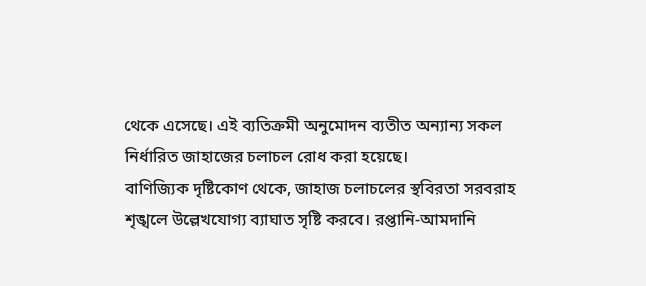থেকে এসেছে। এই ব্যতিক্রমী অনুমোদন ব্যতীত অন্যান্য সকল নির্ধারিত জাহাজের চলাচল রোধ করা হয়েছে।
বাণিজ্যিক দৃষ্টিকোণ থেকে, জাহাজ চলাচলের স্থবিরতা সরবরাহ শৃঙ্খলে উল্লেখযোগ্য ব্যাঘাত সৃষ্টি করবে। রপ্তানি‑আমদানি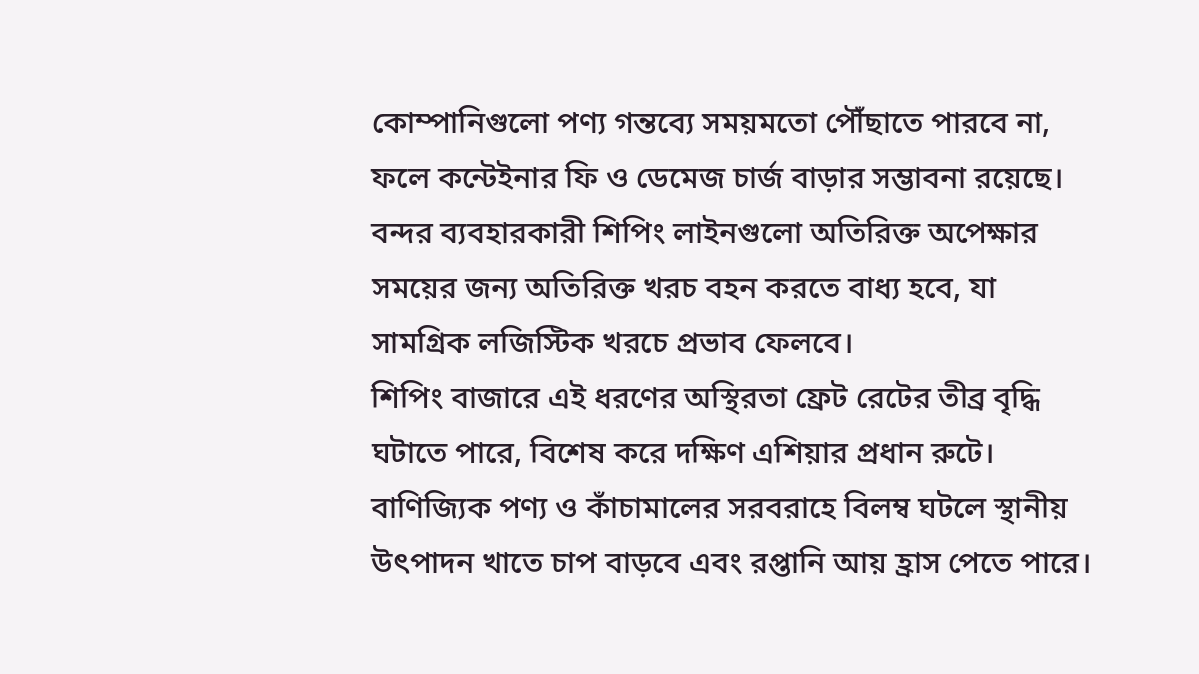কোম্পানিগুলো পণ্য গন্তব্যে সময়মতো পৌঁছাতে পারবে না, ফলে কন্টেইনার ফি ও ডেমেজ চার্জ বাড়ার সম্ভাবনা রয়েছে। বন্দর ব্যবহারকারী শিপিং লাইনগুলো অতিরিক্ত অপেক্ষার সময়ের জন্য অতিরিক্ত খরচ বহন করতে বাধ্য হবে, যা সামগ্রিক লজিস্টিক খরচে প্রভাব ফেলবে।
শিপিং বাজারে এই ধরণের অস্থিরতা ফ্রেট রেটের তীব্র বৃদ্ধি ঘটাতে পারে, বিশেষ করে দক্ষিণ এশিয়ার প্রধান রুটে। বাণিজ্যিক পণ্য ও কাঁচামালের সরবরাহে বিলম্ব ঘটলে স্থানীয় উৎপাদন খাতে চাপ বাড়বে এবং রপ্তানি আয় হ্রাস পেতে পারে।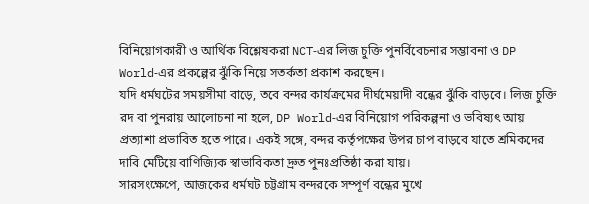বিনিয়োগকারী ও আর্থিক বিশ্লেষকরা NCT‑এর লিজ চুক্তি পুনর্বিবেচনার সম্ভাবনা ও DP World‑এর প্রকল্পের ঝুঁকি নিয়ে সতর্কতা প্রকাশ করছেন।
যদি ধর্মঘটের সময়সীমা বাড়ে, তবে বন্দর কার্যক্রমের দীর্ঘমেয়াদী বন্ধের ঝুঁকি বাড়বে। লিজ চুক্তি রদ বা পুনরায় আলোচনা না হলে, DP World‑এর বিনিয়োগ পরিকল্পনা ও ভবিষ্যৎ আয় প্রত্যাশা প্রভাবিত হতে পারে। একই সঙ্গে, বন্দর কর্তৃপক্ষের উপর চাপ বাড়বে যাতে শ্রমিকদের দাবি মেটিয়ে বাণিজ্যিক স্বাভাবিকতা দ্রুত পুনঃপ্রতিষ্ঠা করা যায়।
সারসংক্ষেপে, আজকের ধর্মঘট চট্টগ্রাম বন্দরকে সম্পূর্ণ বন্ধের মুখে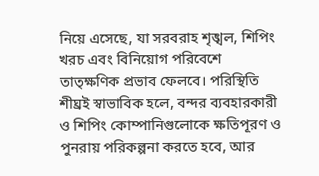নিয়ে এসেছে, যা সরবরাহ শৃঙ্খল, শিপিং খরচ এবং বিনিয়োগ পরিবেশে তাত্ক্ষণিক প্রভাব ফেলবে। পরিস্থিতি শীঘ্রই স্বাভাবিক হলে, বন্দর ব্যবহারকারী ও শিপিং কোম্পানিগুলোকে ক্ষতিপূরণ ও পুনরায় পরিকল্পনা করতে হবে, আর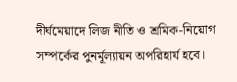দীর্ঘমেয়াদে লিজ নীতি ও শ্রমিক-নিয়োগ সম্পর্কের পুনর্মূল্যায়ন অপরিহার্য হবে।